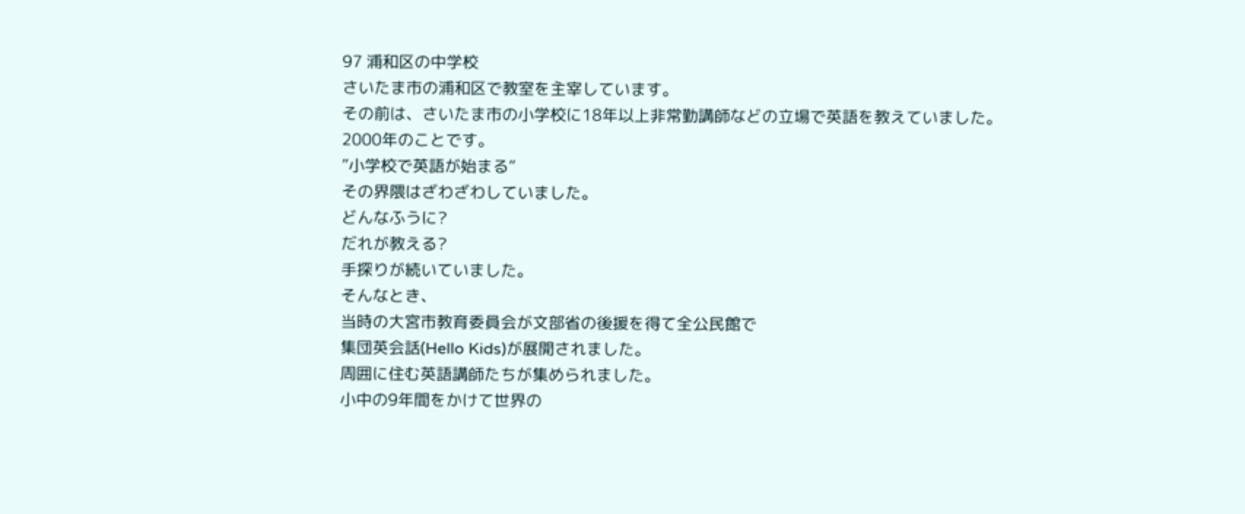97 浦和区の中学校
さいたま市の浦和区で教室を主宰しています。
その前は、さいたま市の小学校に18年以上非常勤講師などの立場で英語を教えていました。
2000年のことです。
”小学校で英語が始まる”
その界隈はざわざわしていました。
どんなふうに?
だれが教える?
手探りが続いていました。
そんなとき、
当時の大宮市教育委員会が文部省の後援を得て全公民館で
集団英会話(Hello Kids)が展開されました。
周囲に住む英語講師たちが集められました。
小中の9年間をかけて世界の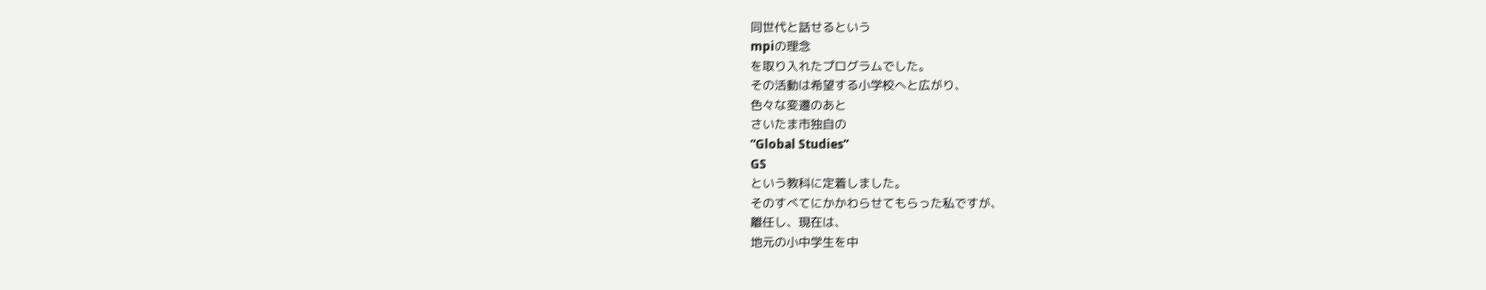同世代と話せるという
mpiの理念
を取り入れたプログラムでした。
その活動は希望する小学校へと広がり、
色々な変遷のあと
さいたま市独自の
”Global Studies”
GS
という教科に定着しました。
そのすべてにかかわらせてもらった私ですが、
離任し、現在は、
地元の小中学生を中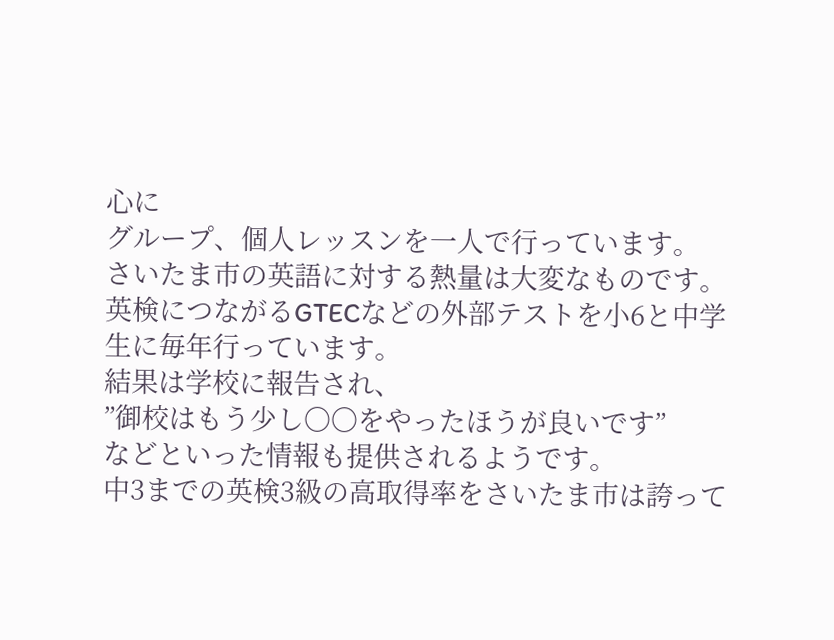心に
グループ、個人レッスンを一人で行っています。
さいたま市の英語に対する熱量は大変なものです。
英検につながるGTECなどの外部テストを小6と中学生に毎年行っています。
結果は学校に報告され、
”御校はもう少し〇〇をやったほうが良いです”
などといった情報も提供されるようです。
中3までの英検3級の高取得率をさいたま市は誇って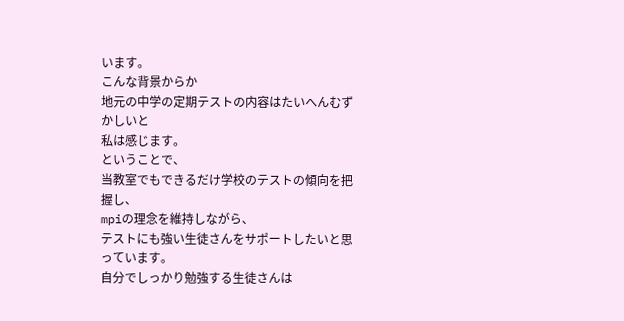います。
こんな背景からか
地元の中学の定期テストの内容はたいへんむずかしいと
私は感じます。
ということで、
当教室でもできるだけ学校のテストの傾向を把握し、
mpiの理念を維持しながら、
テストにも強い生徒さんをサポートしたいと思っています。
自分でしっかり勉強する生徒さんは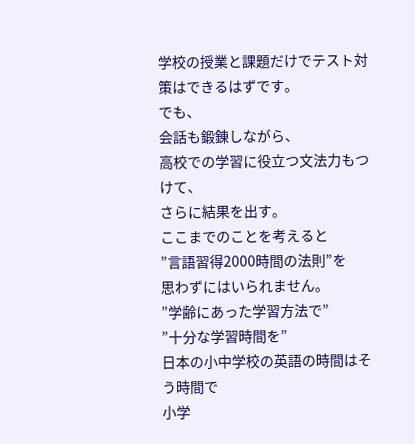学校の授業と課題だけでテスト対策はできるはずです。
でも、
会話も鍛錬しながら、
高校での学習に役立つ文法力もつけて、
さらに結果を出す。
ここまでのことを考えると
”言語習得2000時間の法則”を
思わずにはいられません。
”学齢にあった学習方法で”
”十分な学習時間を”
日本の小中学校の英語の時間はそう時間で
小学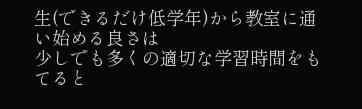生(できるだけ低学年)から教室に通い始める良さは
少しでも多くの適切な学習時間をもてると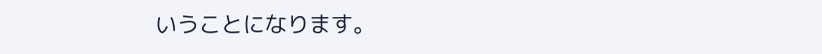いうことになります。